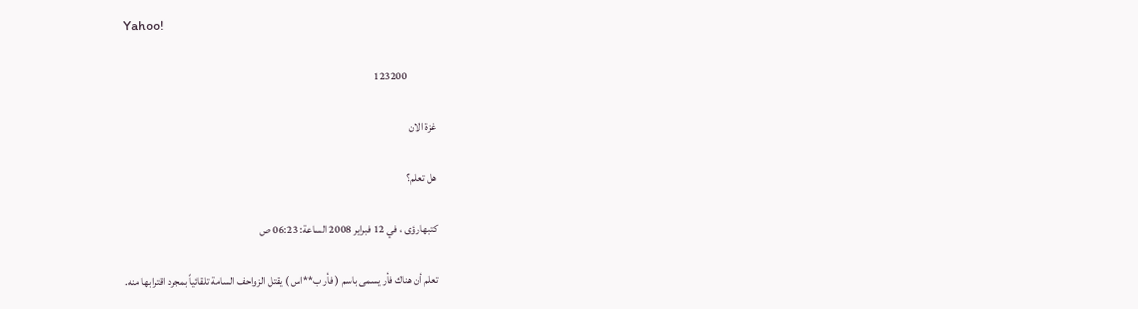Yahoo!

              123200

غزة الان

هل تعلم؟

كتبهارؤى ، في 12 فبراير 2008 الساعة: 06:23 ص

تعلم أن هناك فأر يسمى باسم ( فأر ب**اس ) يقتل الزواحف السامة تلقائياً بمجرد اقترابها منه.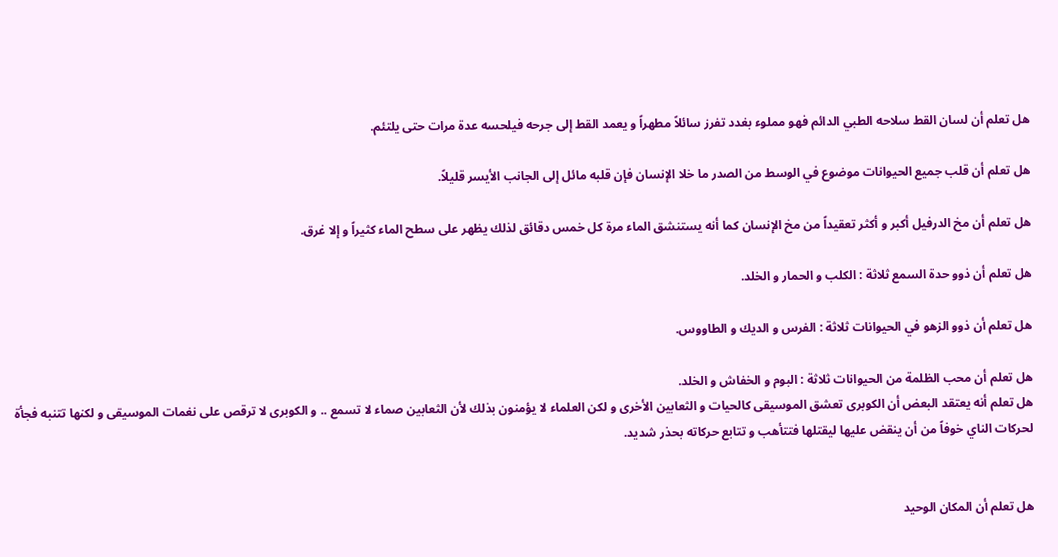هل تعلم أن لسان القط سلاحه الطبي الدائم فهو مملوء بغدد تفرز سائلاً مطهراً و يعمد القط إلى جرحه فيلحسه عدة مرات حتى يلتئم.

هل تعلم أن قلب جميع الحيوانات موضوع في الوسط من الصدر ما خلا الإنسان فإن قلبه مائل إلى الجانب الأيسر قليلاً.

هل تعلم أن مخ الدرفيل أكبر و أكثر تعقيداً من مخ الإنسان كما أنه يستنشق الماء مرة كل خمس دقائق لذلك يظهر على سطح الماء كثيراً و إلا غرق.

هل تعلم أن ذوو حدة السمع ثلاثة : الكلب و الحمار و الخلد.

هل تعلم أن ذوو الزهو في الحيوانات ثلاثة : الفرس و الديك و الطاووس.

هل تعلم أن محب الظلمة من الحيوانات ثلاثة : البوم و الخفاش و الخلد.
هل تعلم أنه يعتقد البعض أن الكوبرى تعشق الموسيقى كالحيات و الثعابين الأخرى و لكن العلماء لا يؤمنون بذلك لأن الثعابين صماء لا تسمع .. و الكوبرى لا ترقص على نغمات الموسيقى و لكنها تتنبه فجأة لحركات الناي خوفاً من أن ينقض عليها ليقتلها فتتأهب و تتابع حركاته بحذر شديد.


هل تعلم أن المكان الوحيد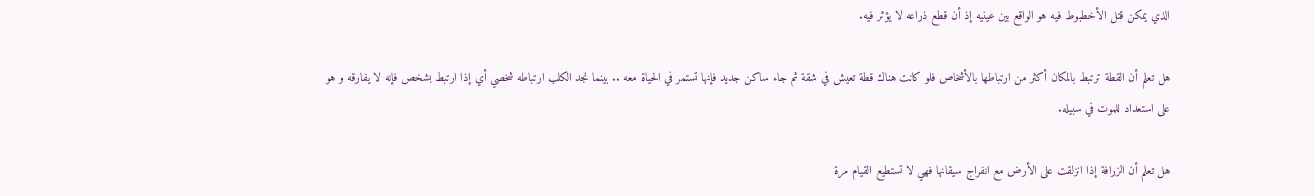الذي يمكن قتل الأخطبوط فيه هو الواقع بين عينيه إذ أن قطع ذراعه لا يؤثر فيه.

هل تعلم أن القطة ترتبط بالمكان أكثر من ارتباطها بالأشخاص فلو كانت هناك قطة تعيش في شقة ثم جاء ساكن جديد فإنها تستمر في الحياة معه .. بينما نجد الكلب ارتباطه شخصي أي إذا ارتبط بشخص فإنه لا يفارقه و هو على استعداد للموت في سبيله.

هل تعلم أن الزرافة إذا انزلقت على الأرض مع انفراج سيقانها فهي لا تستطيع القيام مرة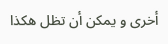أخرى و يمكن أن تظل هكذا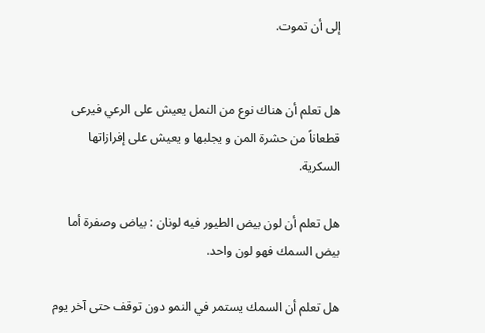إلى أن تموت.


هل تعلم أن هناك نوع من النمل يعيش على الرعي فيرعى قطعاناً من حشرة المن و يجلبها و يعيش على إفرازاتها السكرية.

هل تعلم أن لون بيض الطيور فيه لونان : بياض وصفرة أما بيض السمك فهو لون واحد.

هل تعلم أن السمك يستمر في النمو دون توقف حتى آخر يوم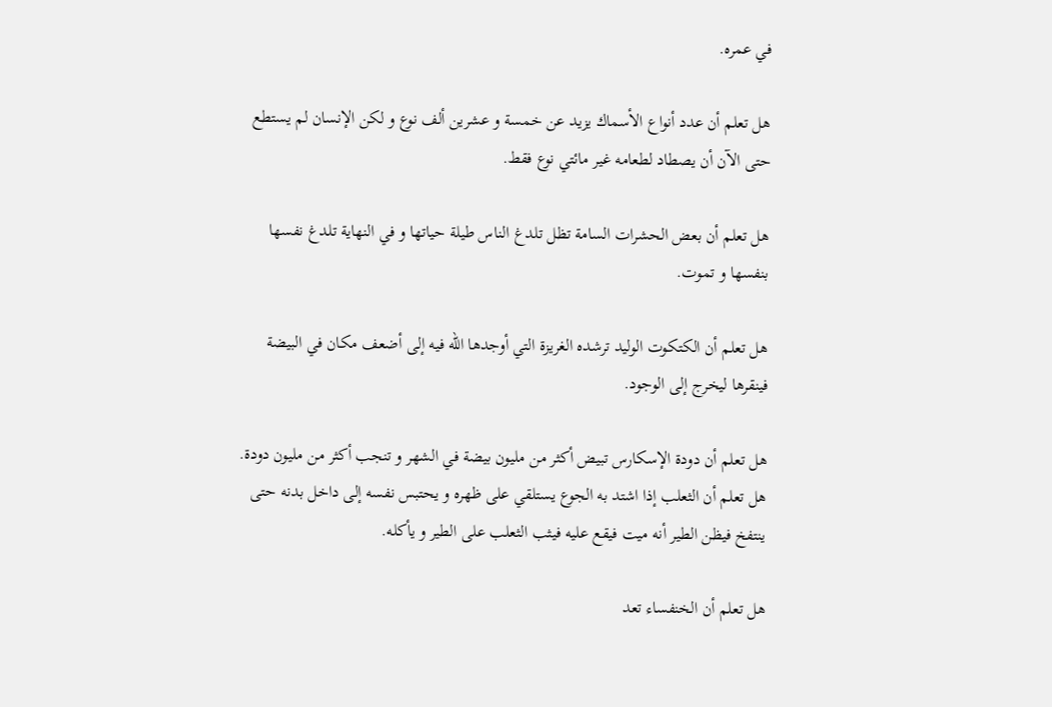في عمره.

هل تعلم أن عدد أنواع الأسماك يزيد عن خمسة و عشرين ألف نوع و لكن الإنسان لم يستطع حتى الآن أن يصطاد لطعامه غير مائتي نوع فقط.

هل تعلم أن بعض الحشرات السامة تظل تلدغ الناس طيلة حياتها و في النهاية تلدغ نفسها بنفسها و تموت.

هل تعلم أن الكتكوت الوليد ترشده الغريزة التي أوجدها الله فيه إلى أضعف مكان في البيضة فينقرها ليخرج إلى الوجود.

هل تعلم أن دودة الإسكارس تبيض أكثر من مليون بيضة في الشهر و تنجب أكثر من مليون دودة.
هل تعلم أن الثعلب إذا اشتد به الجوع يستلقي على ظهره و يحتبس نفسه إلى داخل بدنه حتى ينتفخ فيظن الطير أنه ميت فيقع عليه فيثب الثعلب على الطير و يأكله.

هل تعلم أن الخنفساء تعد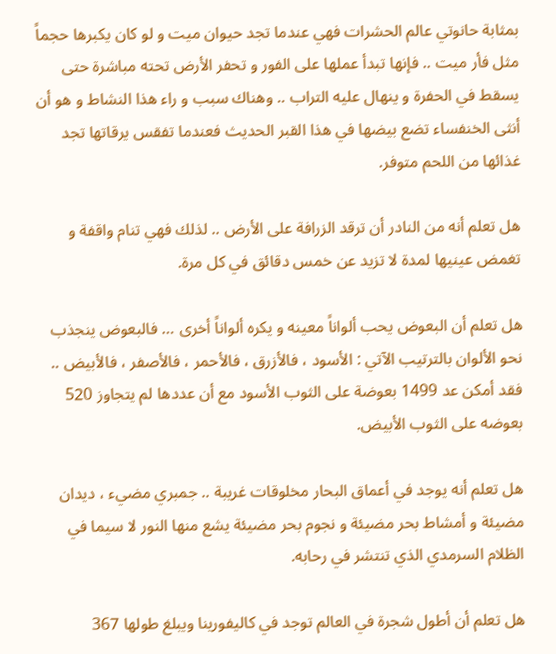بمثابة حانوتي عالم الحشرات فهي عندما تجد حيوان ميت و لو كان يكبرها حجماً مثل فأر ميت .. فإنها تبدأ عملها على الفور و تحفر الأرض تحته مباشرة حتى يسقط في الحفرة و ينهال عليه التراب .. وهناك سبب و راء هذا النشاط و هو أن أنثى الخنفساء تضع بيضها في هذا القبر الحديث فعندما تفقس يرقاتها تجد غذائها من اللحم متوفر.

هل تعلم أنه من النادر أن ترقد الزرافة على الأرض .. لذلك فهي تنام واقفة و تغمض عينيها لمدة لا تزيد عن خمس دقائق في كل مرة.

هل تعلم أن البعوض يحب ألواناً معينه و يكره ألواناً أخرى … فالبعوض ينجذب نحو الألوان بالترتيب الآتي : الأسود ، فالأزرق ، فالأحمر ، فالأصفر ، فالأبيض .. فقد أمكن عد 1499 بعوضة على الثوب الأسود مع أن عددها لم يتجاوز 520 بعوضه على الثوب الأبيض.

هل تعلم أنه يوجد في أعماق البحار مخلوقات غريبة .. جمبري مضيء ، ديدان مضيئة و أمشاط بحر مضيئة و نجوم بحر مضيئة يشع منها النور لا سيما في الظلام السرمدي الذي تنتشر في رحابه.

هل تعلم أن أطول شجرة في العالم توجد في كاليفورينا ويبلغ طولها 367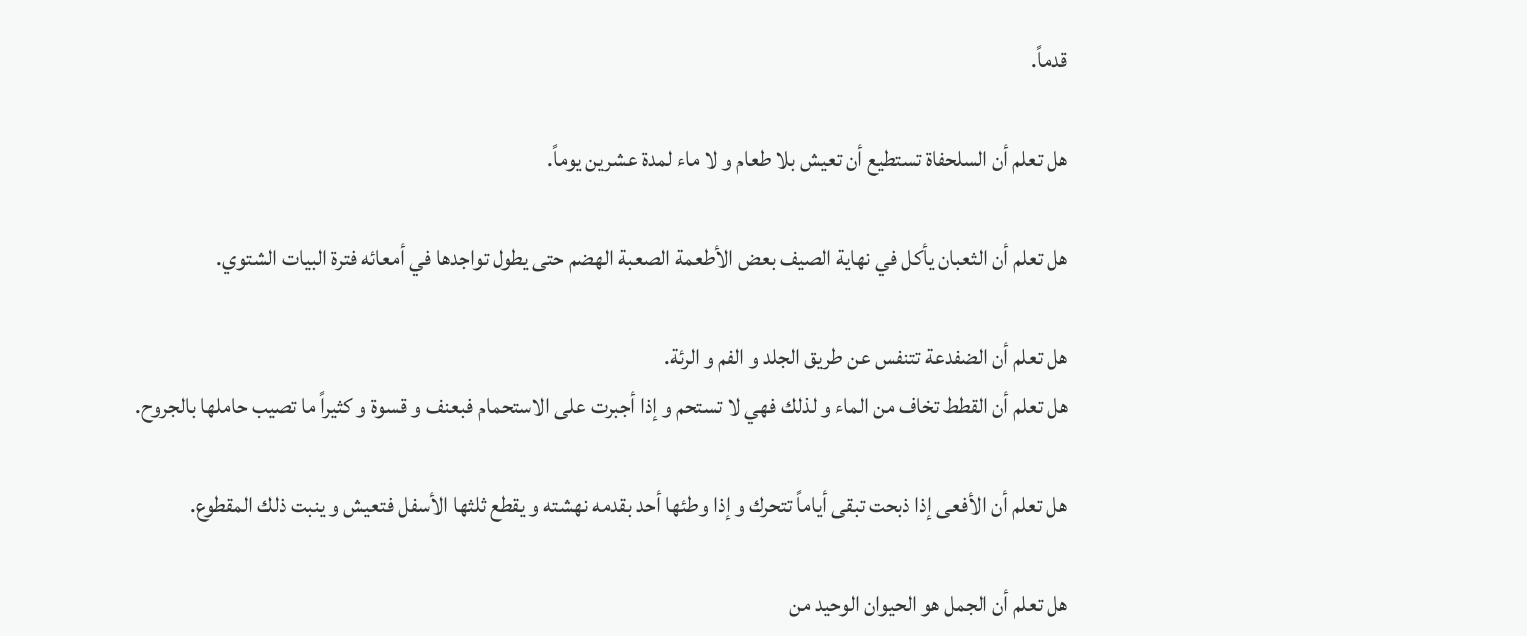قدماً.

هل تعلم أن السلحفاة تستطيع أن تعيش بلا طعام و لا ماء لمدة عشرين يوماً.

هل تعلم أن الثعبان يأكل في نهاية الصيف بعض الأطعمة الصعبة الهضم حتى يطول تواجدها في أمعائه فترة البيات الشتوي.

هل تعلم أن الضفدعة تتنفس عن طريق الجلد و الفم و الرئة.
هل تعلم أن القطط تخاف من الماء و لذلك فهي لا تستحم و إذا أجبرت على الاستحمام فبعنف و قسوة و كثيراً ما تصيب حاملها بالجروح.

هل تعلم أن الأفعى إذا ذبحت تبقى أياماً تتحرك و إذا وطئها أحد بقدمه نهشته و يقطع ثلثها الأسفل فتعيش و ينبت ذلك المقطوع.

هل تعلم أن الجمل هو الحيوان الوحيد من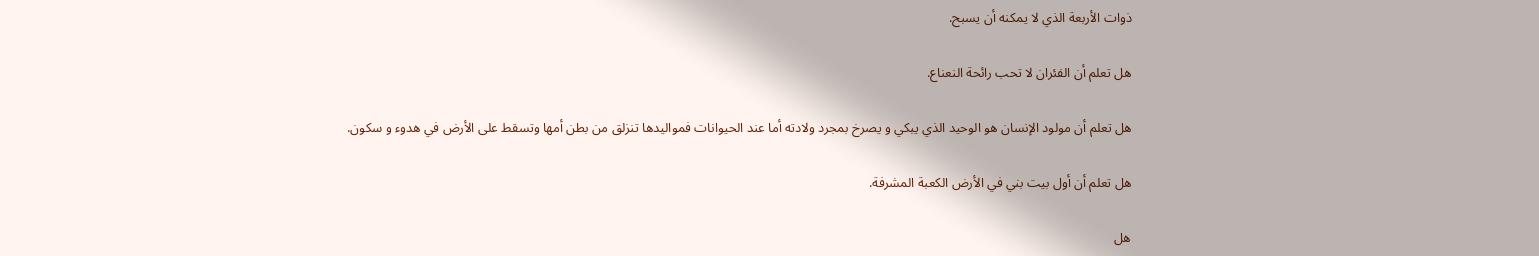ذوات الأربعة الذي لا يمكنه أن يسبح.

هل تعلم أن الفئران لا تحب رائحة النعناع.

هل تعلم أن مولود الإنسان هو الوحيد الذي يبكي و يصرخ بمجرد ولادته أما عند الحيوانات فمواليدها تنزلق من بطن أمها وتسقط على الأرض في هدوء و سكون.

هل تعلم أن أول بيت بني في الأرض الكعبة المشرفة.

هل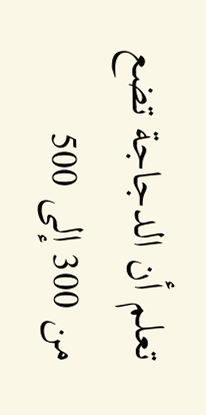تعلم أن الدجاجة تضع من 300 إلى 500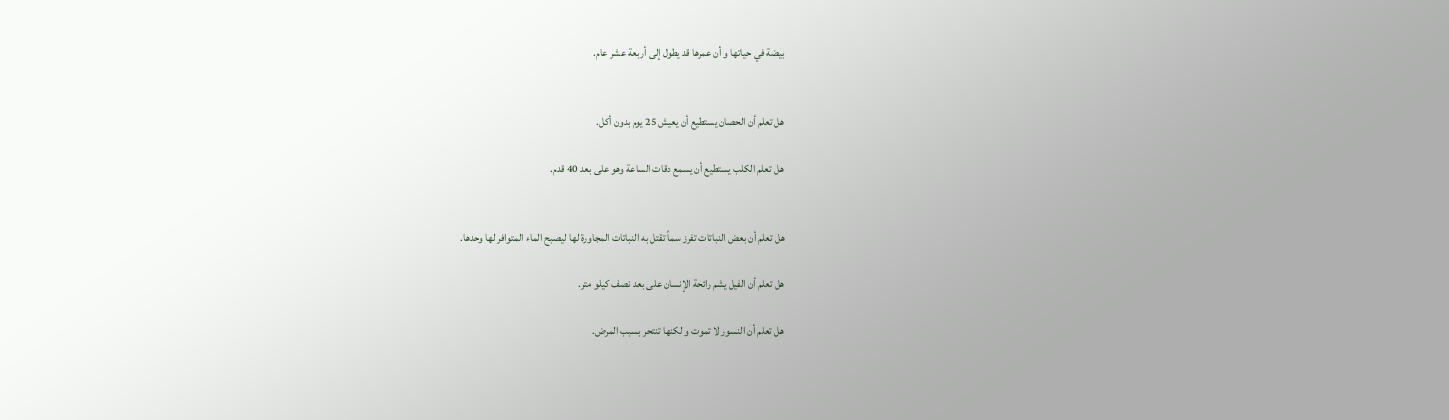بيضة في حياتها و أن عمرها قد يطول إلى أربعة عشر عام.


هل تعلم أن الحصان يستطيع أن يعيش 25 يوم بدون أكل.

هل تعلم الكلب يستطيع أن يسمع دقات الساعة وهو على بعد 40 قدم.


هل تعلم أن بعض النباتات تفرز سماً تقتل به النباتات المجاورة لها ليصبح الماء المتوافر لها وحدها.

هل تعلم أن الفيل يشم رائحة الإنسان على بعد نصف كيلو متر.

هل تعلم أن النسور لا تموت و لكنها تنتحر بسبب المرض.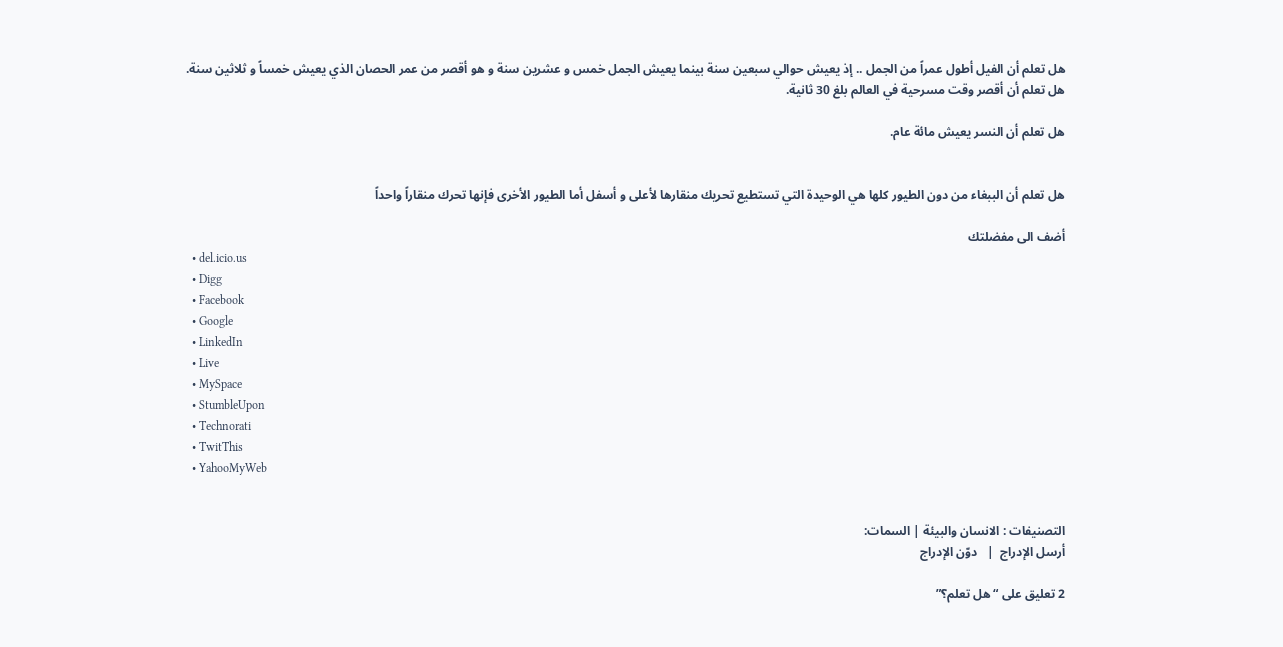هل تعلم أن الفيل أطول عمراً من الجمل .. إذ يعيش حوالي سبعين سنة بينما يعيش الجمل خمس و عشرين سنة و هو أقصر من عمر الحصان الذي يعيش خمساً و ثلاثين سنة.
هل تعلم أن أقصر وقت مسرحية في العالم بلغ 30 ثانية.

هل تعلم أن النسر يعيش مائة عام.


هل تعلم أن الببغاء من دون الطيور كلها هي الوحيدة التي تستطيع تحريك منقارها لأعلى و أسفل أما الطيور الأخرى فإنها تحرك منقاراً واحداً

أضف الى مفضلتك
  • del.icio.us
  • Digg
  • Facebook
  • Google
  • LinkedIn
  • Live
  • MySpace
  • StumbleUpon
  • Technorati
  • TwitThis
  • YahooMyWeb


التصنيفات : الانسان والبيئة | السمات:
أرسل الإدراج  |   دوّن الإدراج

2 تعليق على “هل تعلم؟”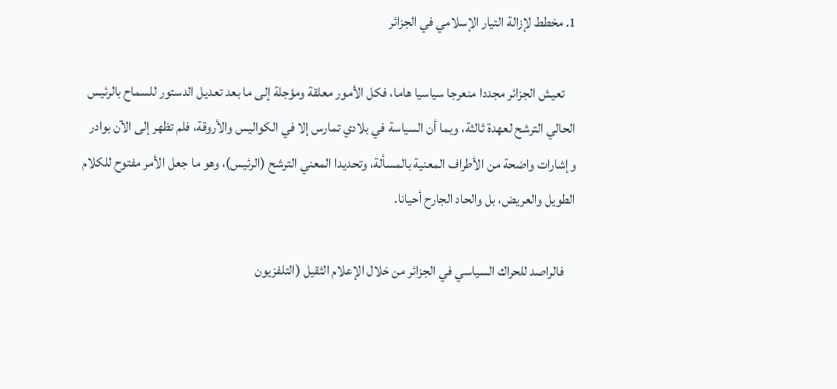1. مخطط لإزالة التيار الإسلامي في الجزائر

    تعيش الجزائر مجددا منعرجا سياسيا هاما، فكل الأمور معلقة ومؤجلة إلى ما بعد تعديل الدستور للسماح بالرئيس الحالي الترشح لعهدة ثالثة، وبما أن السياسة في بلادي تمارس إلا في الكواليس والأروقة، فلم تظهر إلى الآن بوادر وإشارات واضحة من الأطراف المعنية بالمسألة، وتحديدا المعني الترشح (الرئيس)، وهو ما جعل الأمر مفتوح للكلام الطويل والعريض، بل والحاد الجارح أحيانا.

    فالراصد للحراك السياسي في الجزائر من خلال الإعلام الثقيل (التلفزيون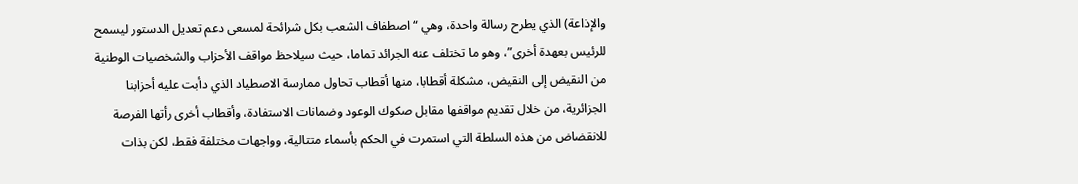والإذاعة) الذي يطرح رسالة واحدة، وهي “اصطفاف الشعب بكل شرائحة لمسعى دعم تعديل الدستور ليسمح للرئيس بعهدة أخرى”، وهو ما تختلف عنه الجرائد تماما، حيث سيلاحظ مواقف الأحزاب والشخصيات الوطنية من النقيض إلى النقيض، مشكلة أقطابا، منها أقطاب تحاول ممارسة الاصطياد الذي دأبت عليه أحزابنا الجزائرية، من خلال تقديم مواقفها مقابل صكوك الوعود وضمانات الاستفادة، وأقطاب أخرى رأتها الفرصة للانقضاض من هذه السلطة التي استمرت في الحكم بأسماء متتالية، وواجهات مختلفة فقط، لكن بذات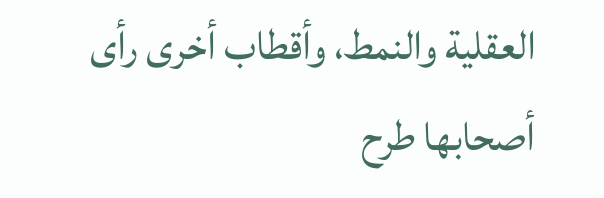العقلية والنمط، وأقطاب أخرى رأى أصحابها طرح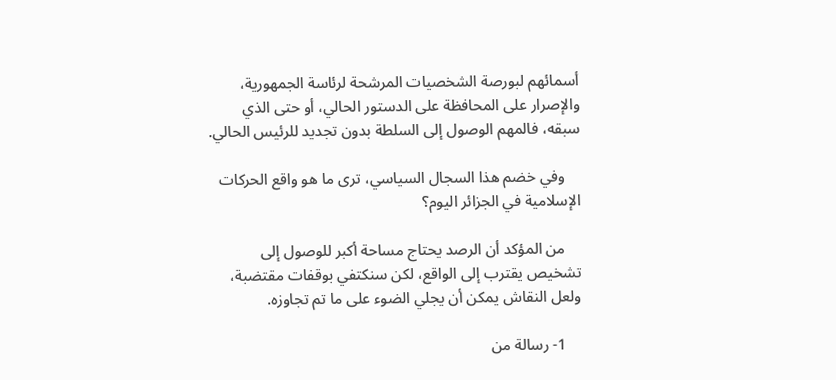أسمائهم لبورصة الشخصيات المرشحة لرئاسة الجمهورية، والإصرار على المحافظة على الدستور الحالي، أو حتى الذي سبقه، فالمهم الوصول إلى السلطة بدون تجديد للرئيس الحالي.

    وفي خضم هذا السجال السياسي، ترى ما هو واقع الحركات الإسلامية في الجزائر اليوم؟

    من المؤكد أن الرصد يحتاج مساحة أكبر للوصول إلى تشخيص يقترب إلى الواقع، لكن سنكتفي بوقفات مقتضبة، ولعل النقاش يمكن أن يجلي الضوء على ما تم تجاوزه.

    1- رسالة من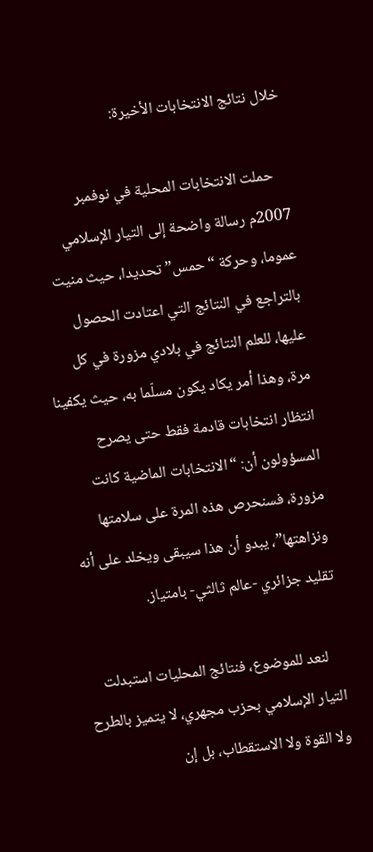خلال نتائج الانتخابات الأخيرة:

    حملت الانتخابات المحلية في نوفمبر 2007م رسالة واضحة إلى التيار الإسلامي عموما، وحركة “حمس” تحديدا، حيث منيت بالتراجع في النتائج التي اعتادت الحصول عليها، للعلم النتائج في بلادي مزورة في كل مرة، وهذا أمر يكاد يكون مسلّما به، حيث يكفينا انتظار انتخابات قادمة فقط حتى يصرح المسؤولون أن: “الانتخابات الماضية كانت مزورة، فسنحرص هذه المرة على سلامتها ونزاهتها”، يبدو أن هذا سيبقى ويخلد على أنه تقليد جزائري -عالم ثالثي- بامتياز.

    لنعد للموضوع، فنتائج المحليات استبدلت التيار الإسلامي بحزب مجهري، لا يتميز بالطرح ولا القوة ولا الاستقطاب، بل إن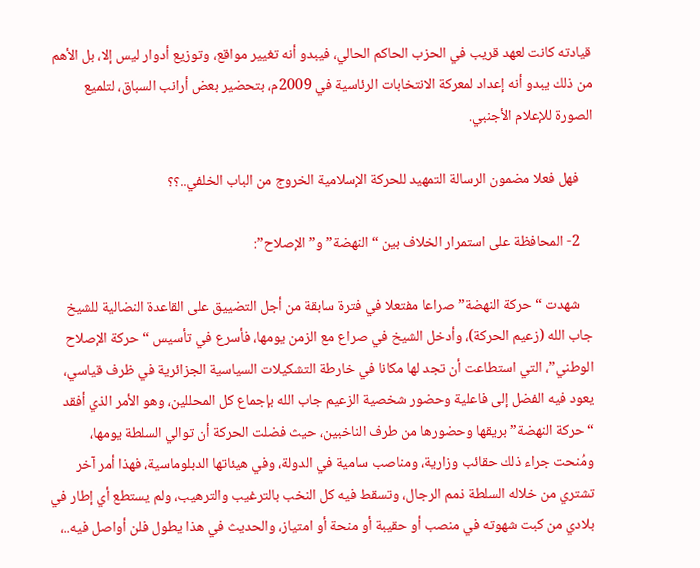قيادته كانت لعهد قريب في الحزب الحاكم الحالي، فيبدو أنه تغيير مواقع، وتوزيع أدوار ليس إلا، بل الأهم من ذلك يبدو أنه إعداد لمعركة الانتخابات الرئاسية في 2009م، بتحضير بعض أرانب السباق، لتلميع الصورة للإعلام الأجنبي.

    فهل فعلا مضمون الرسالة التمهيد للحركة الإسلامية الخروج من الباب الخلفي..؟؟

    2- المحافظة على استمرار الخلاف بين “النهضة” و”الإصلاح”:

    شهدت “حركة النهضة” صراعا مفتعلا في فترة سابقة من أجل التضييق على القاعدة النضالية للشيخ جاب الله (زعيم الحركة)، وأدخل الشيخ في صراع مع الزمن يومها، فأسرع في تأسيس “حركة الإصلاح الوطني”، التي استطاعت أن تجد لها مكانا في خارطة التشكيلات السياسية الجزائرية في ظرف قياسي، يعود فيه الفضل إلى فاعلية وحضور شخصية الزعيم جاب الله بإجماع كل المحللين، وهو الأمر الذي أفقد “حركة النهضة” بريقها وحضورها من طرف الناخبين، حيث فضلت الحركة أن توالي السلطة يومها، ومُنحت جراء ذلك حقائب وزارية، ومناصب سامية في الدولة، وفي هيئاتها الدبلوماسية، فهذا أمر آخر تشتري من خلاله السلطة ذمم الرجال، وتسقط فيه كل النخب بالترغيب والترهيب، ولم يستطع أي إطار في بلادي من كبت شهوته في منصب أو حقيبة أو منحة أو امتياز، والحديث في هذا يطول فلن أواصل فيه..،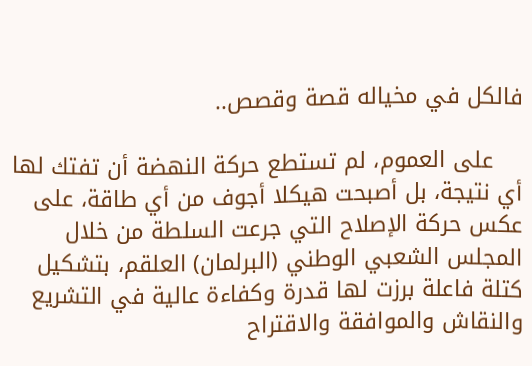فالكل في مخياله قصة وقصص..

    على العموم، لم تستطع حركة النهضة أن تفتك لها أي نتيجة، بل أصبحت هيكلا أجوف من أي طاقة، على عكس حركة الإصلاح التي جرعت السلطة من خلال المجلس الشعبي الوطني (البرلمان) العلقم، بتشكيل كتلة فاعلة برزت لها قدرة وكفاءة عالية في التشريع والنقاش والموافقة والاقتراح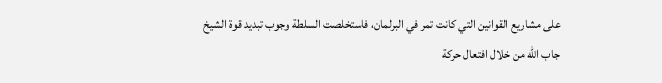على مشاريع القوانين التي كانت تمر في البرلمان، فاستخلصت السلطة وجوب تبديد قوة الشيخ جاب الله من خلال افتعال حركة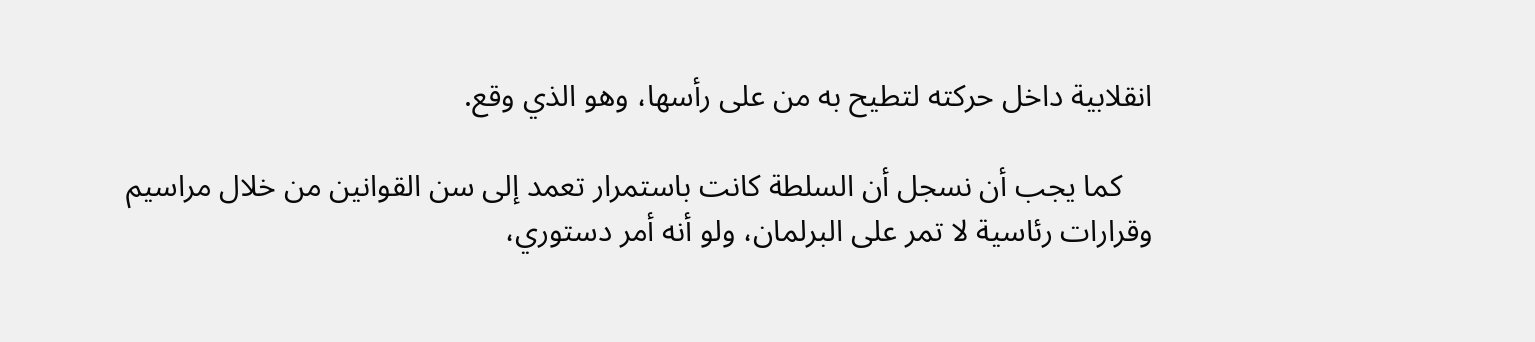انقلابية داخل حركته لتطيح به من على رأسها، وهو الذي وقع.

    كما يجب أن نسجل أن السلطة كانت باستمرار تعمد إلى سن القوانين من خلال مراسيم وقرارات رئاسية لا تمر على البرلمان، ولو أنه أمر دستوري،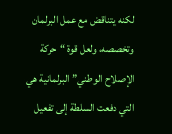لكنه يتناقض مع عمل البرلمان وتخصصه، ولعل قوة “حركة الإصلاح الوطني” البرلمانية هي التي دفعت السلطة إلى تفعيل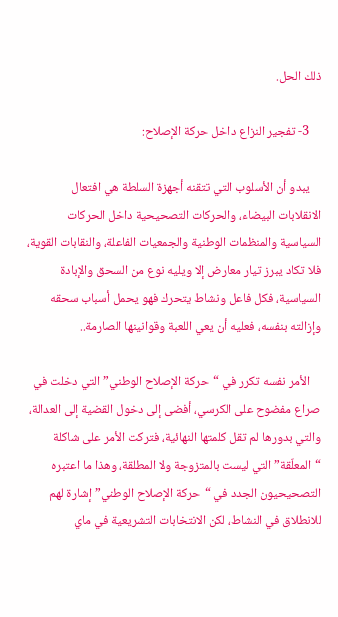ذلك الحل.

    3- تفجير النزاع داخل حركة الإصلاح:

    يبدو أن الأسلوب التي تتقنه أجهزة السلطة هي افتعال الانقلابات البيضاء، والحركات التصحيحية داخل الحركات السياسية والمنظمات الوطنية والجمعيات الفاعلة، والنقابات القوية، فلا تكاد يبرز تيار معارض إلا ويليه نوع من السحق والإبادة السياسية، فكل فاعل ونشاط يتحرك فهو يحمل أسباب سحقه وإزالته بنفسه، فعليه أن يعي اللعبة وقوانينها الصارمة..

    الأمر نفسه تكرر في “حركة الإصلاح الوطني” التي دخلت في صراع مفضوح على الكرسي، أفضى إلى دخول القضية إلى العدالة، والتي بدورها لم تقل كلمتها النهائية، فتركت الأمر على شاكلة “المعلّقة” التي ليست بالمتزوجة ولا المطلقة، وهذا ما اعتبره التصحيحيون الجدد في “حركة الإصلاح الوطني” إشارة لهم للانطلاق في النشاط، لكن الانتخابات التشريعية في ماي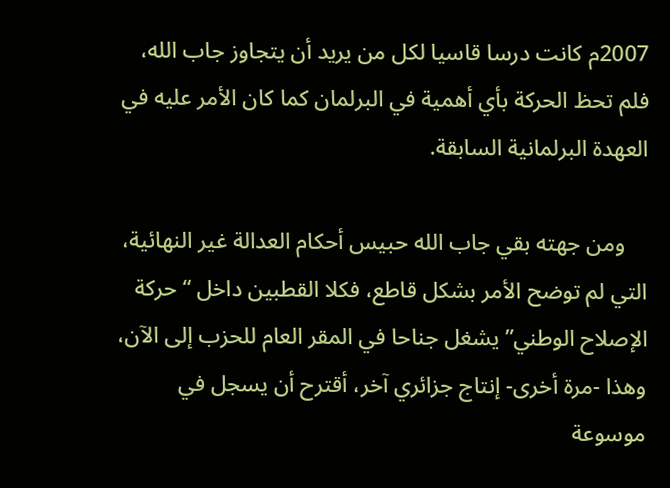2007م كانت درسا قاسيا لكل من يريد أن يتجاوز جاب الله، فلم تحظ الحركة بأي أهمية في البرلمان كما كان الأمر عليه في العهدة البرلمانية السابقة.

    ومن جهته بقي جاب الله حبيس أحكام العدالة غير النهائية، التي لم توضح الأمر بشكل قاطع، فكلا القطبين داخل “حركة الإصلاح الوطني” يشغل جناحا في المقر العام للحزب إلى الآن، وهذا -مرة أخرى- إنتاج جزائري آخر، أقترح أن يسجل في موسوعة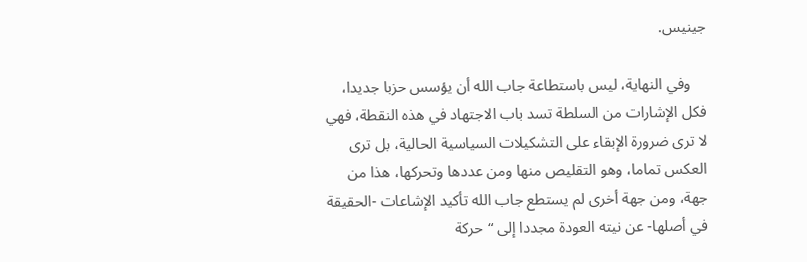جينيس.

    وفي النهاية، ليس باستطاعة جاب الله أن يؤسس حزبا جديدا، فكل الإشارات من السلطة تسد باب الاجتهاد في هذه النقطة، فهي لا ترى ضرورة الإبقاء على التشكيلات السياسية الحالية، بل ترى العكس تماما، وهو التقليص منها ومن عددها وتحركها، هذا من جهة، ومن جهة أخرى لم يستطع جاب الله تأكيد الإشاعات -الحقيقة في أصلها- عن نيته العودة مجددا إلى “حركة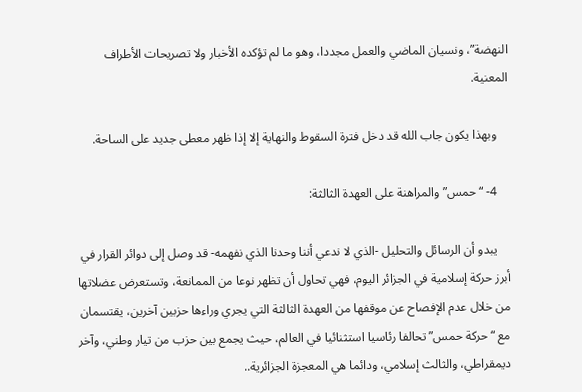النهضة”، ونسيان الماضي والعمل مجددا، وهو ما لم تؤكده الأخبار ولا تصريحات الأطراف المعنية.

    وبهذا يكون جاب الله قد دخل فترة السقوط والنهاية إلا إذا ظهر معطى جديد على الساحة.

    4- “حمس” والمراهنة على العهدة الثالثة:

    يبدو أن الرسائل والتحليل -الذي لا ندعي أننا وحدنا الذي نفهمه- قد وصل إلى دوائر القرار في أبرز حركة إسلامية في الجزائر اليوم، فهي تحاول أن تظهر نوعا من الممانعة، وتستعرض عضلاتها من خلال عدم الإفصاح عن موقفها من العهدة الثالثة التي يجري وراءها حزبين آخرين، يقتسمان مع “حركة حمس” تحالفا رئاسيا استثنائيا في العالم، حيث يجمع بين حزب من تيار وطني، وآخر ديمقراطي، والثالث إسلامي، ودائما هي المعجزة الجزائرية..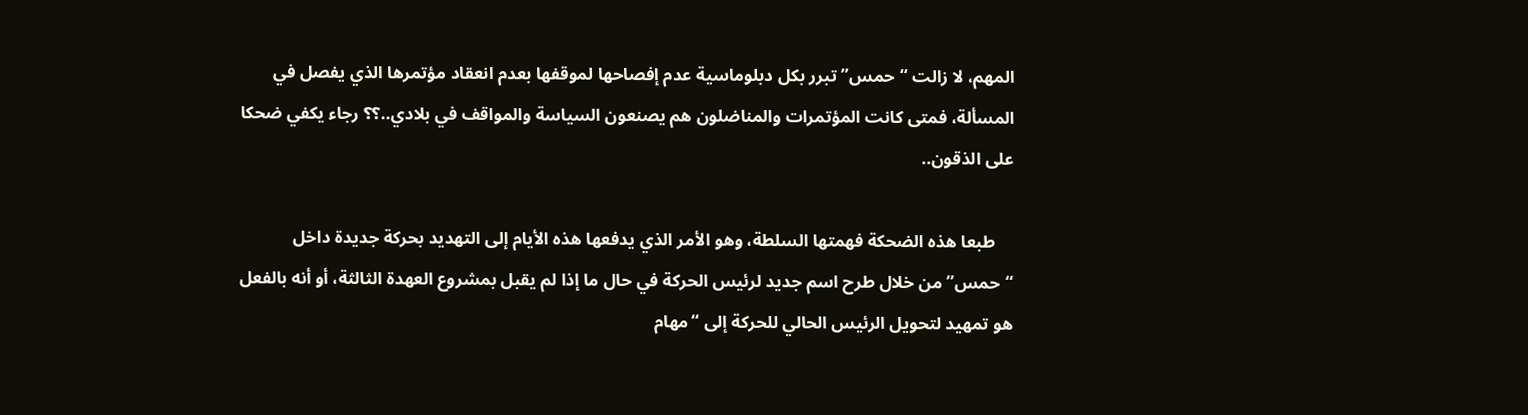المهم، لا زالت “حمس” تبرر بكل دبلوماسية عدم إفصاحها لموقفها بعدم انعقاد مؤتمرها الذي يفصل في المسألة، فمتى كانت المؤتمرات والمناضلون هم يصنعون السياسة والمواقف في بلادي..؟؟ رجاء يكفي ضحكا على الذقون..

    طبعا هذه الضحكة فهمتها السلطة، وهو الأمر الذي يدفعها هذه الأيام إلى التهديد بحركة جديدة داخل “حمس” من خلال طرح اسم جديد لرئيس الحركة في حال ما إذا لم يقبل بمشروع العهدة الثالثة، أو أنه بالفعل هو تمهيد لتحويل الرئيس الحالي للحركة إلى “مهام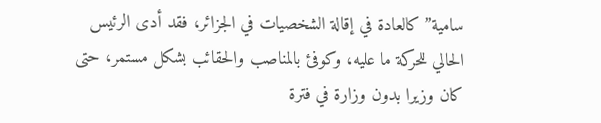سامية” كالعادة في إقالة الشخصيات في الجزائر، فقد أدى الرئيس الحالي للحركة ما عليه، وكوفئ بالمناصب والحقائب بشكل مستمر، حتى كان وزيرا بدون وزارة في فترة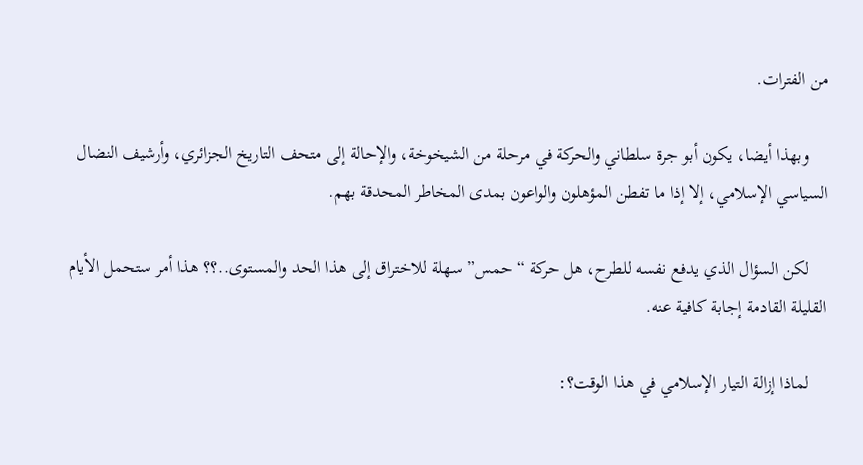من الفترات.

    وبهذا أيضا، يكون أبو جرة سلطاني والحركة في مرحلة من الشيخوخة، والإحالة إلى متحف التاريخ الجزائري، وأرشيف النضال السياسي الإسلامي، إلا إذا ما تفطن المؤهلون والواعون بمدى المخاطر المحدقة بهم.

    لكن السؤال الذي يدفع نفسه للطرح، هل حركة “حمس” سهلة للاختراق إلى هذا الحد والمستوى..؟؟ هذا أمر ستحمل الأيام القليلة القادمة إجابة كافية عنه.

    لماذا إزالة التيار الإسلامي في هذا الوقت؟: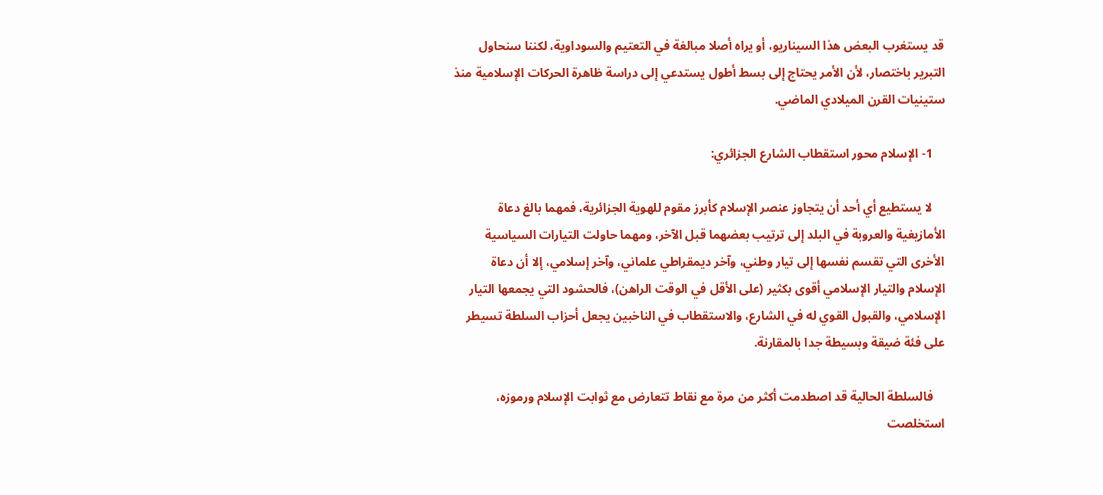قد يستغرب البعض هذا السيناريو، أو يراه أصلا مبالغة في التعتيم والسوداوية، لكننا سنحاول التبرير باختصار، لأن الأمر يحتاج إلى بسط أطول يستدعي إلى دراسة ظاهرة الحركات الإسلامية منذ ستينيات القرن الميلادي الماضي.

    1- الإسلام محور استقطاب الشارع الجزائري:

    لا يستطيع أي أحد أن يتجاوز عنصر الإسلام كأبرز مقوم للهوية الجزائرية، فمهما بالغ دعاة الأمازيغية والعروبة في البلد إلى ترتيب بعضهما قبل الآخر، ومهما حاولت التيارات السياسية الأخرى التي تقسم نفسها إلى تيار وطني، وآخر ديمقراطي علماني، وآخر إسلامي، إلا أن دعاة الإسلام والتيار الإسلامي أقوى بكثير (على الأقل في الوقت الراهن)، فالحشود التي يجمعها التيار الإسلامي، والقبول القوي له في الشارع، والاستقطاب في الناخبين يجعل أحزاب السلطة تسيطر على فئة ضيقة وبسيطة جدا بالمقارنة.

    فالسلطة الحالية قد اصطدمت أكثر من مرة مع نقاط تتعارض مع ثوابت الإسلام ورموزه، استخلصت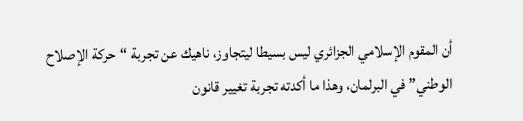أن المقوم الإسلامي الجزائري ليس بسيطا ليتجاوز، ناهيك عن تجربة “حركة الإصلاح الوطني” في البرلمان، وهذا ما أكدته تجربة تغيير قانون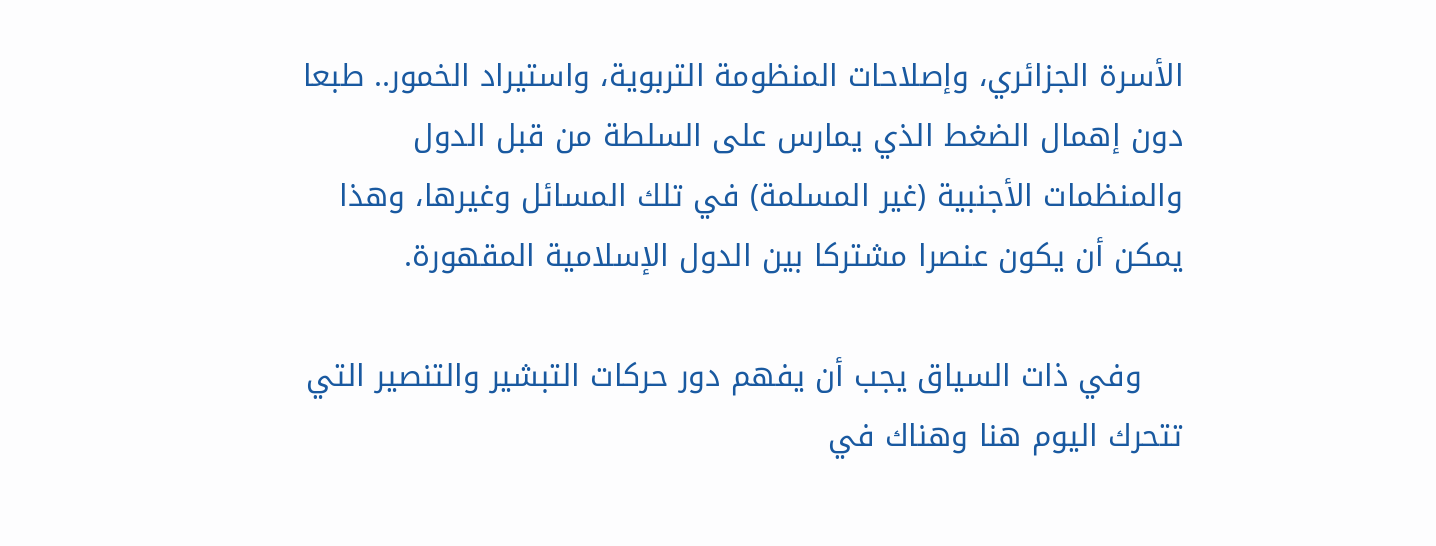الأسرة الجزائري، وإصلاحات المنظومة التربوية، واستيراد الخمور.. طبعا دون إهمال الضغط الذي يمارس على السلطة من قبل الدول والمنظمات الأجنبية (غير المسلمة) في تلك المسائل وغيرها، وهذا يمكن أن يكون عنصرا مشتركا بين الدول الإسلامية المقهورة.

    وفي ذات السياق يجب أن يفهم دور حركات التبشير والتنصير التي تتحرك اليوم هنا وهناك في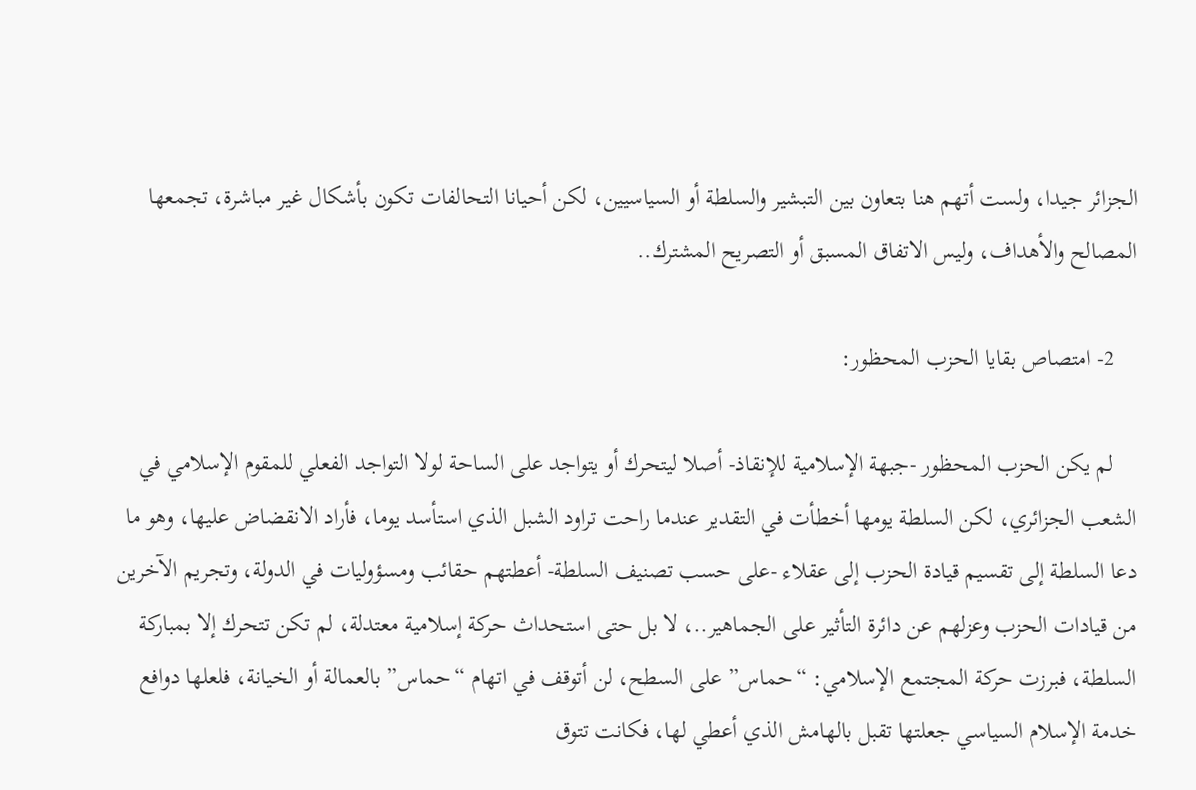الجزائر جيدا، ولست أتهم هنا بتعاون بين التبشير والسلطة أو السياسيين، لكن أحيانا التحالفات تكون بأشكال غير مباشرة، تجمعها المصالح والأهداف، وليس الاتفاق المسبق أو التصريح المشترك..

    2- امتصاص بقايا الحزب المحظور:

    لم يكن الحزب المحظور -جبهة الإسلامية للإنقاذ- أصلا ليتحرك أو يتواجد على الساحة لولا التواجد الفعلي للمقوم الإسلامي في الشعب الجزائري، لكن السلطة يومها أخطأت في التقدير عندما راحت تراود الشبل الذي استأسد يوما، فأراد الانقضاض عليها، وهو ما دعا السلطة إلى تقسيم قيادة الحزب إلى عقلاء -على حسب تصنيف السلطة- أعطتهم حقائب ومسؤوليات في الدولة، وتجريم الآخرين من قيادات الحزب وعزلهم عن دائرة التأثير على الجماهير..، لا بل حتى استحداث حركة إسلامية معتدلة، لم تكن تتحرك إلا بمباركة السلطة، فبرزت حركة المجتمع الإسلامي: “حماس” على السطح، لن أتوقف في اتهام “حماس” بالعمالة أو الخيانة، فلعلها دوافع خدمة الإسلام السياسي جعلتها تقبل بالهامش الذي أعطي لها، فكانت تتوق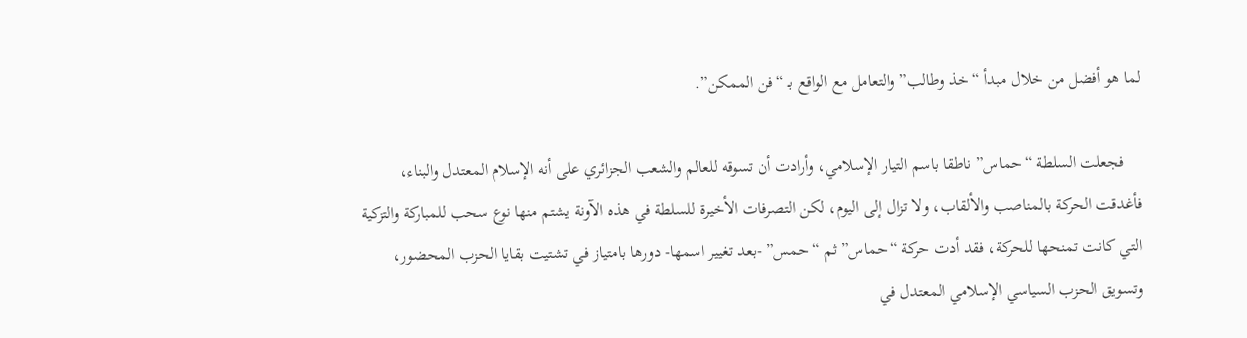لما هو أفضل من خلال مبدأ “خذ وطالب” والتعامل مع الواقع بـ “فن الممكن”.

    فجعلت السلطة “حماس” ناطقا باسم التيار الإسلامي، وأرادت أن تسوقه للعالم والشعب الجزائري على أنه الإسلام المعتدل والبناء، فأغدقت الحركة بالمناصب والألقاب، ولا تزال إلى اليوم، لكن التصرفات الأخيرة للسلطة في هذه الآونة يشتم منها نوع سحب للمباركة والتزكية التي كانت تمنحها للحركة، فقد أدت حركة “حماس” ثم “حمس” -بعد تغيير اسمها- دورها بامتياز في تشتيت بقايا الحزب المحضور، وتسويق الحزب السياسي الإسلامي المعتدل في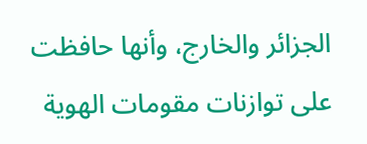الجزائر والخارج، وأنها حافظت على توازنات مقومات الهوية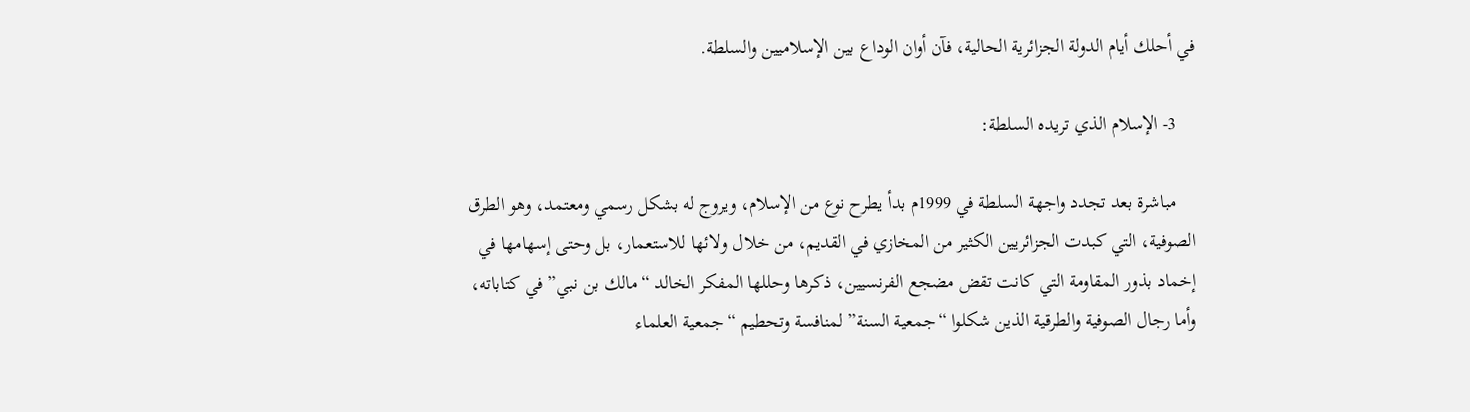في أحلك أيام الدولة الجزائرية الحالية، فآن أوان الوداع بين الإسلاميين والسلطة.

    3- الإسلام الذي تريده السلطة:

    مباشرة بعد تجدد واجهة السلطة في 1999م بدأ يطرح نوع من الإسلام، ويروج له بشكل رسمي ومعتمد، وهو الطرق الصوفية، التي كبدت الجزائريين الكثير من المخازي في القديم، من خلال ولائها للاستعمار، بل وحتى إسهامها في إخماد بذور المقاومة التي كانت تقض مضجع الفرنسيين، ذكرها وحللها المفكر الخالد “مالك بن نبي” في كتاباته، وأما رجال الصوفية والطرقية الذين شكلوا “جمعية السنة” لمنافسة وتحطيم “جمعية العلماء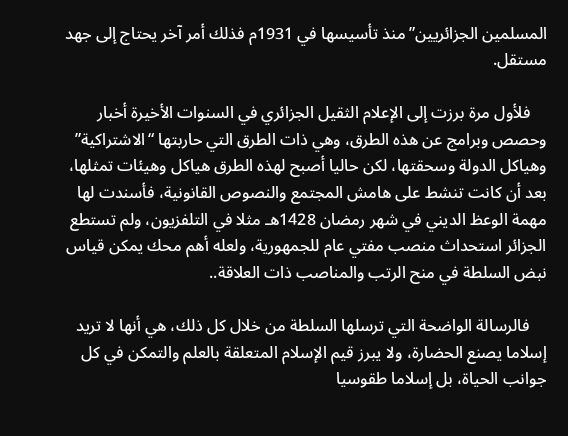المسلمين الجزائريين” منذ تأسيسها في 1931م فذلك أمر آخر يحتاج إلى جهد مستقل.

    فلأول مرة برزت إلى الإعلام الثقيل الجزائري في السنوات الأخيرة أخبار وحصص وبرامج عن هذه الطرق، وهي ذات الطرق التي حاربتها “الاشتراكية” وهياكل الدولة وسحقتها، لكن حاليا أصبح لهذه الطرق هياكل وهيئات تمثلها، بعد أن كانت تنشط على هامش المجتمع والنصوص القانونية، فأسندت لها مهمة الوعظ الديني في شهر رمضان 1428هـ مثلا في التلفزيون، ولم تستطع الجزائر استحداث منصب مفتي عام للجمهورية، ولعله أهم محك يمكن قياس نبض السلطة في منح الرتب والمناصب ذات العلاقة..

    فالرسالة الواضحة التي ترسلها السلطة من خلال كل ذلك، هي أنها لا تريد إسلاما يصنع الحضارة، ولا يبرز قيم الإسلام المتعلقة بالعلم والتمكن في كل جوانب الحياة، بل إسلاما طقوسيا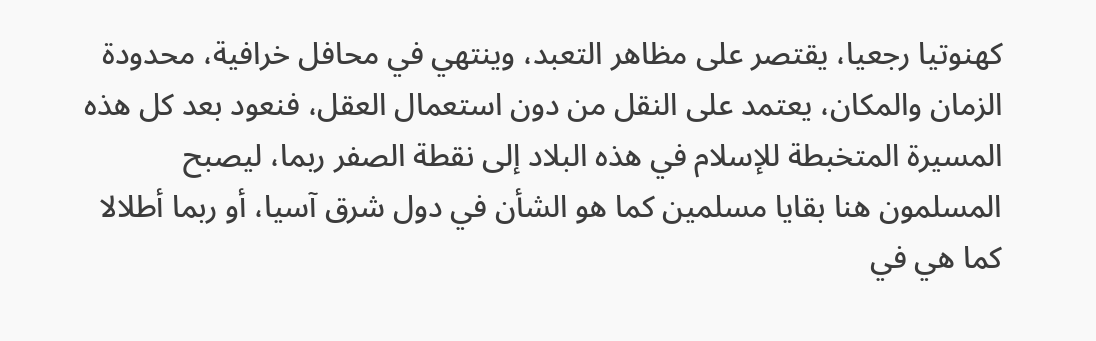كهنوتيا رجعيا، يقتصر على مظاهر التعبد، وينتهي في محافل خرافية، محدودة الزمان والمكان، يعتمد على النقل من دون استعمال العقل، فنعود بعد كل هذه المسيرة المتخبطة للإسلام في هذه البلاد إلى نقطة الصفر ربما، ليصبح المسلمون هنا بقايا مسلمين كما هو الشأن في دول شرق آسيا، أو ربما أطلالا كما هي في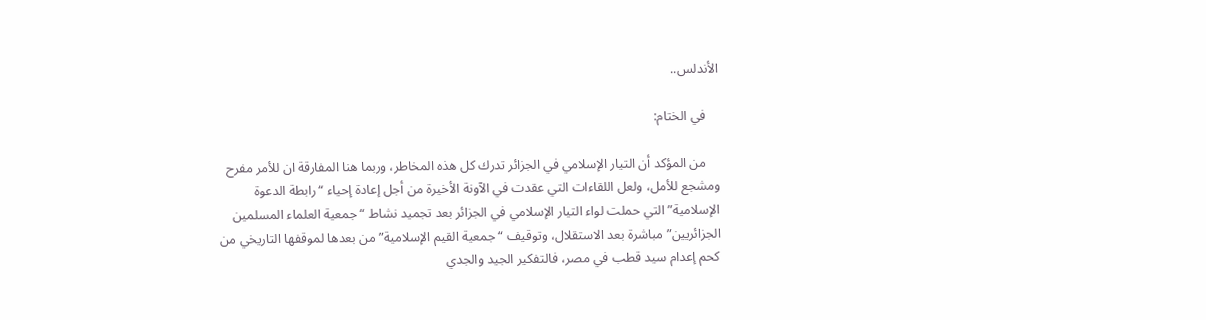الأندلس..

    في الختام:

    من المؤكد أن التيار الإسلامي في الجزائر تدرك كل هذه المخاطر، وربما هنا المفارقة ان للأمر مفرح ومشجع للأمل، ولعل اللقاءات التي عقدت في الآونة الأخيرة من أجل إعادة إحياء “رابطة الدعوة الإسلامية” التي حملت لواء التيار الإسلامي في الجزائر بعد تجميد نشاط “جمعية العلماء المسلمين الجزائريين” مباشرة بعد الاستقلال، وتوقيف “جمعية القيم الإسلامية” من بعدها لموقفها التاريخي من كحم إعدام سيد قطب في مصر، فالتفكير الجيد والجدي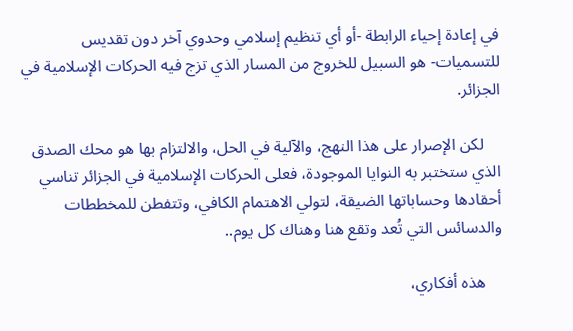في إعادة إحياء الرابطة -أو أي تنظيم إسلامي وحدوي آخر دون تقديس للتسميات- هو السبيل للخروج من المسار الذي تزج فيه الحركات الإسلامية في الجزائر.

    لكن الإصرار على هذا النهج، والآلية في الحل، والالتزام بها هو محك الصدق الذي ستختبر به النوايا الموجودة، فعلى الحركات الإسلامية في الجزائر تناسي أحقادها وحساباتها الضيقة، لتولي الاهتمام الكافي، وتتفطن للمخططات والدسائس التي تُعد وتقع هنا وهناك كل يوم..

    هذه أفكاري،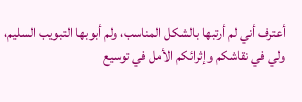أعترف أني لم أرتبها بالشكل المناسب، ولم أبوبها التبويب السليم، ولي في نقاشكم وإثرائكم الأمل في توسيع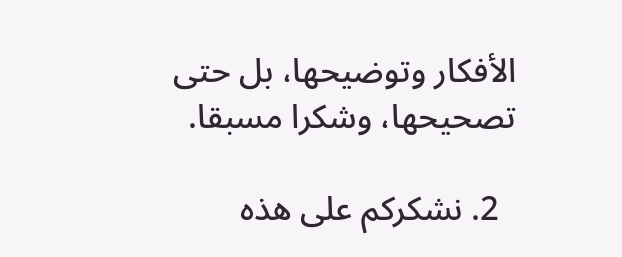الأفكار وتوضيحها، بل حتى تصحيحها، وشكرا مسبقا.

  2. نشكركم على هذه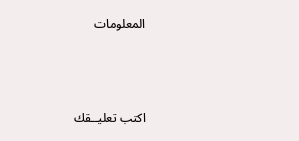المعلومات



اكتب تعليــقك